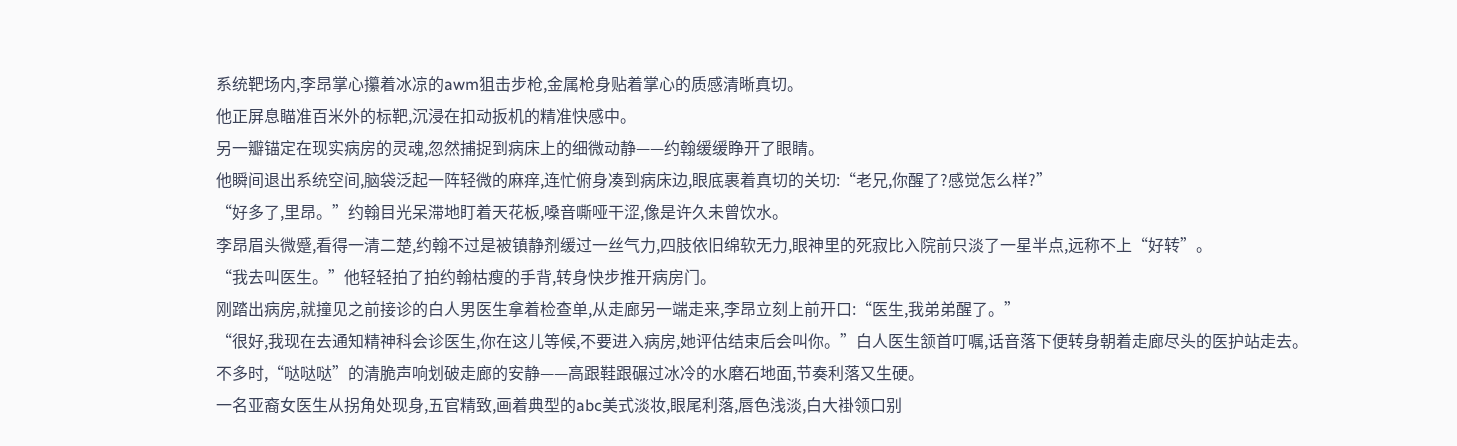系统靶场内,李昂掌心攥着冰凉的awm狙击步枪,金属枪身贴着掌心的质感清晰真切。
他正屏息瞄准百米外的标靶,沉浸在扣动扳机的精准快感中。
另一瓣锚定在现实病房的灵魂,忽然捕捉到病床上的细微动静——约翰缓缓睁开了眼睛。
他瞬间退出系统空间,脑袋泛起一阵轻微的麻痒,连忙俯身凑到病床边,眼底裹着真切的关切:“老兄,你醒了?感觉怎么样?”
“好多了,里昂。”约翰目光呆滞地盯着天花板,嗓音嘶哑干涩,像是许久未曾饮水。
李昂眉头微蹙,看得一清二楚,约翰不过是被镇静剂缓过一丝气力,四肢依旧绵软无力,眼神里的死寂比入院前只淡了一星半点,远称不上“好转”。
“我去叫医生。”他轻轻拍了拍约翰枯瘦的手背,转身快步推开病房门。
刚踏出病房,就撞见之前接诊的白人男医生拿着检查单,从走廊另一端走来,李昂立刻上前开口:“医生,我弟弟醒了。”
“很好,我现在去通知精神科会诊医生,你在这儿等候,不要进入病房,她评估结束后会叫你。”白人医生颔首叮嘱,话音落下便转身朝着走廊尽头的医护站走去。
不多时,“哒哒哒”的清脆声响划破走廊的安静——高跟鞋跟碾过冰冷的水磨石地面,节奏利落又生硬。
一名亚裔女医生从拐角处现身,五官精致,画着典型的abc美式淡妆,眼尾利落,唇色浅淡,白大褂领口别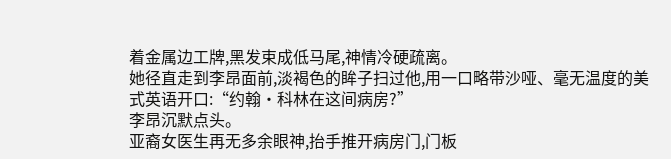着金属边工牌,黑发束成低马尾,神情冷硬疏离。
她径直走到李昂面前,淡褐色的眸子扫过他,用一口略带沙哑、毫无温度的美式英语开口:“约翰·科林在这间病房?”
李昂沉默点头。
亚裔女医生再无多余眼神,抬手推开病房门,门板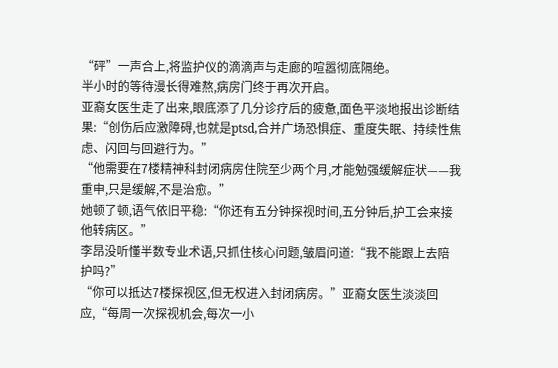“砰”一声合上,将监护仪的滴滴声与走廊的喧嚣彻底隔绝。
半小时的等待漫长得难熬,病房门终于再次开启。
亚裔女医生走了出来,眼底添了几分诊疗后的疲惫,面色平淡地报出诊断结果:“创伤后应激障碍,也就是ptsd,合并广场恐惧症、重度失眠、持续性焦虑、闪回与回避行为。”
“他需要在7楼精神科封闭病房住院至少两个月,才能勉强缓解症状——我重申,只是缓解,不是治愈。”
她顿了顿,语气依旧平稳:“你还有五分钟探视时间,五分钟后,护工会来接他转病区。”
李昂没听懂半数专业术语,只抓住核心问题,皱眉问道:“我不能跟上去陪护吗?”
“你可以抵达7楼探视区,但无权进入封闭病房。”亚裔女医生淡淡回应,“每周一次探视机会,每次一小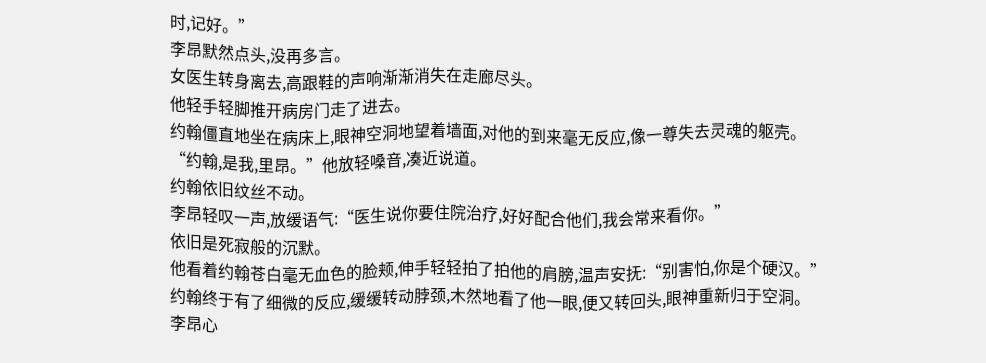时,记好。”
李昂默然点头,没再多言。
女医生转身离去,高跟鞋的声响渐渐消失在走廊尽头。
他轻手轻脚推开病房门走了进去。
约翰僵直地坐在病床上,眼神空洞地望着墙面,对他的到来毫无反应,像一尊失去灵魂的躯壳。
“约翰,是我,里昂。”他放轻嗓音,凑近说道。
约翰依旧纹丝不动。
李昂轻叹一声,放缓语气:“医生说你要住院治疗,好好配合他们,我会常来看你。”
依旧是死寂般的沉默。
他看着约翰苍白毫无血色的脸颊,伸手轻轻拍了拍他的肩膀,温声安抚:“别害怕,你是个硬汉。”
约翰终于有了细微的反应,缓缓转动脖颈,木然地看了他一眼,便又转回头,眼神重新归于空洞。
李昂心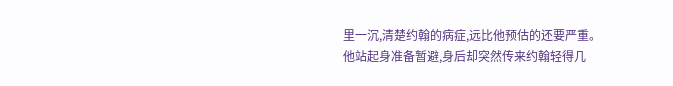里一沉,清楚约翰的病症,远比他预估的还要严重。
他站起身准备暂避,身后却突然传来约翰轻得几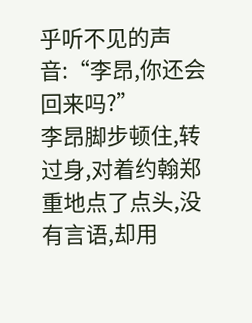乎听不见的声音:“李昂,你还会回来吗?”
李昂脚步顿住,转过身,对着约翰郑重地点了点头,没有言语,却用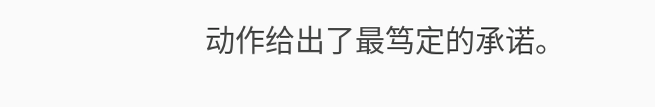动作给出了最笃定的承诺。